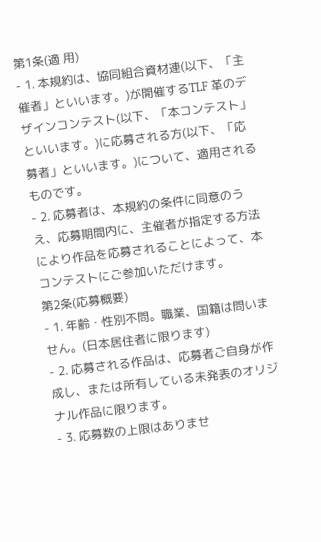第1条(適 用)
- 1. 本規約は、協同組合資材連(以下、「主催者」といいます。)が開催するTLF 革のデザインコンテスト(以下、「本コンテスト」といいます。)に応募される方(以下、「応募者」といいます。)について、適用されるものです。
- 2. 応募者は、本規約の条件に同意のうえ、応募期間内に、主催者が指定する方法により作品を応募されることによって、本コンテストにご参加いただけます。
第2条(応募概要)
- 1. 年齢・性別不問。職業、国籍は問いません。(日本居住者に限ります)
- 2. 応募される作品は、応募者ご自身が作成し、または所有している未発表のオリジナル作品に限ります。
- 3. 応募数の上限はありませ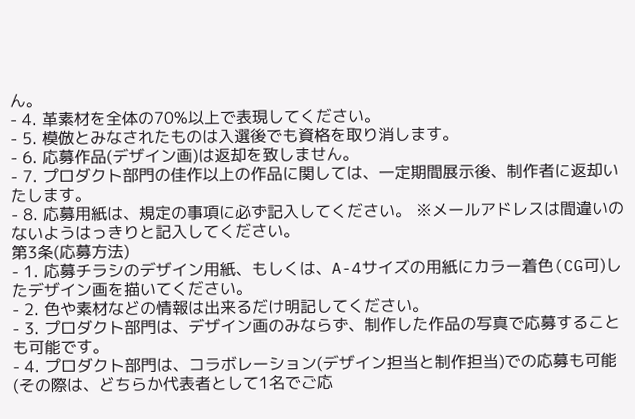ん。
- 4. 革素材を全体の70%以上で表現してください。
- 5. 模倣とみなされたものは入選後でも資格を取り消します。
- 6. 応募作品(デザイン画)は返却を致しません。
- 7. プロダクト部門の佳作以上の作品に関しては、一定期間展示後、制作者に返却いたします。
- 8. 応募用紙は、規定の事項に必ず記入してください。 ※メールアドレスは間違いのないようはっきりと記入してください。
第3条(応募方法)
- 1. 応募チラシのデザイン用紙、もしくは、A-4サイズの用紙にカラー着色(CG可)したデザイン画を描いてください。
- 2. 色や素材などの情報は出来るだけ明記してください。
- 3. プロダクト部門は、デザイン画のみならず、制作した作品の写真で応募することも可能です。
- 4. プロダクト部門は、コラボレーション(デザイン担当と制作担当)での応募も可能(その際は、どちらか代表者として1名でご応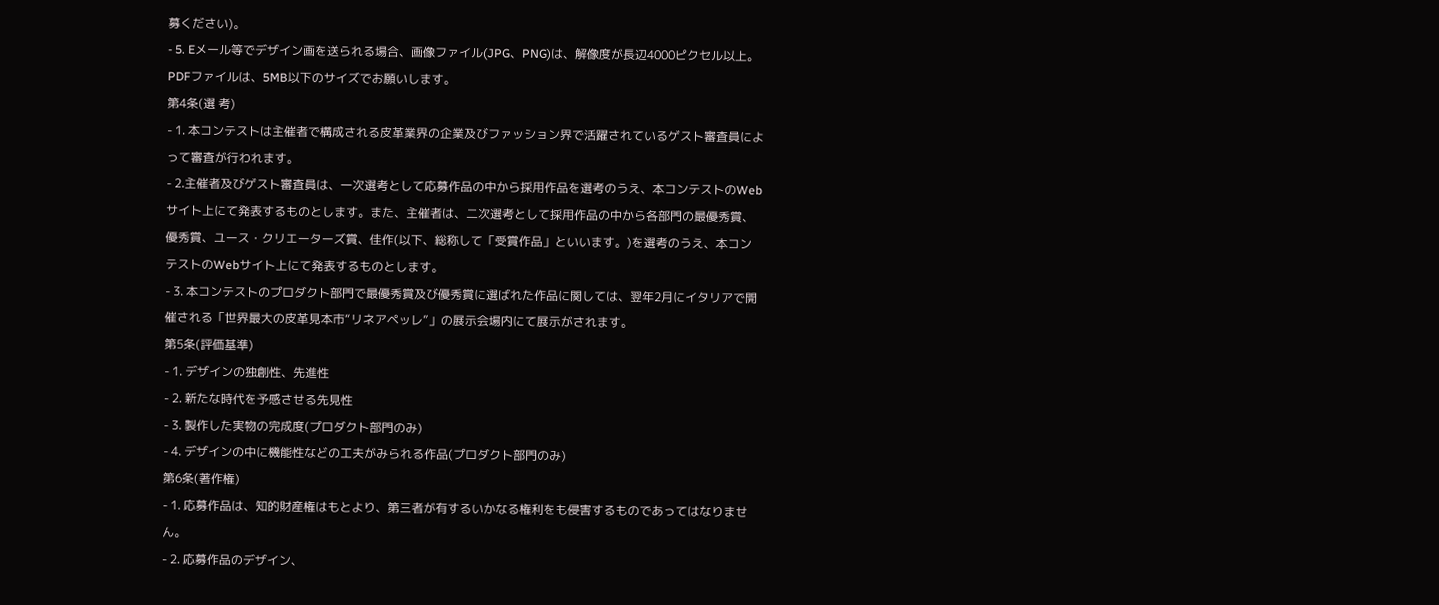募ください)。
- 5. Eメール等でデザイン画を送られる場合、画像ファイル(JPG、PNG)は、解像度が長辺4000ピクセル以上。PDFファイルは、5MB以下のサイズでお願いします。
第4条(選 考)
- 1. 本コンテストは主催者で構成される皮革業界の企業及びファッション界で活躍されているゲスト審査員によって審査が行われます。
- 2.主催者及びゲスト審査員は、一次選考として応募作品の中から採用作品を選考のうえ、本コンテストのWebサイト上にて発表するものとします。また、主催者は、二次選考として採用作品の中から各部門の最優秀賞、優秀賞、ユース・クリエーターズ賞、佳作(以下、総称して「受賞作品」といいます。)を選考のうえ、本コンテストのWebサイト上にて発表するものとします。
- 3. 本コンテストのプロダクト部門で最優秀賞及び優秀賞に選ばれた作品に関しては、翌年2月にイタリアで開催される「世界最大の皮革見本市“リネアペッレ”」の展示会場内にて展示がされます。
第5条(評価基準)
- 1. デザインの独創性、先進性
- 2. 新たな時代を予感させる先見性
- 3. 製作した実物の完成度(プロダクト部門のみ)
- 4. デザインの中に機能性などの工夫がみられる作品(プロダクト部門のみ)
第6条(著作権)
- 1. 応募作品は、知的財産権はもとより、第三者が有するいかなる権利をも侵害するものであってはなりません。
- 2. 応募作品のデザイン、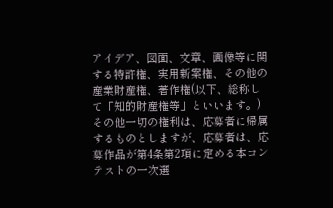アイデア、図面、文章、画像等に関する特許権、実用新案権、その他の産業財産権、著作権(以下、総称して「知的財産権等」といいます。)その他一切の権利は、応募者に帰属するものとしますが、応募者は、応募作品が第4条第2項に定める本コンテストの一次選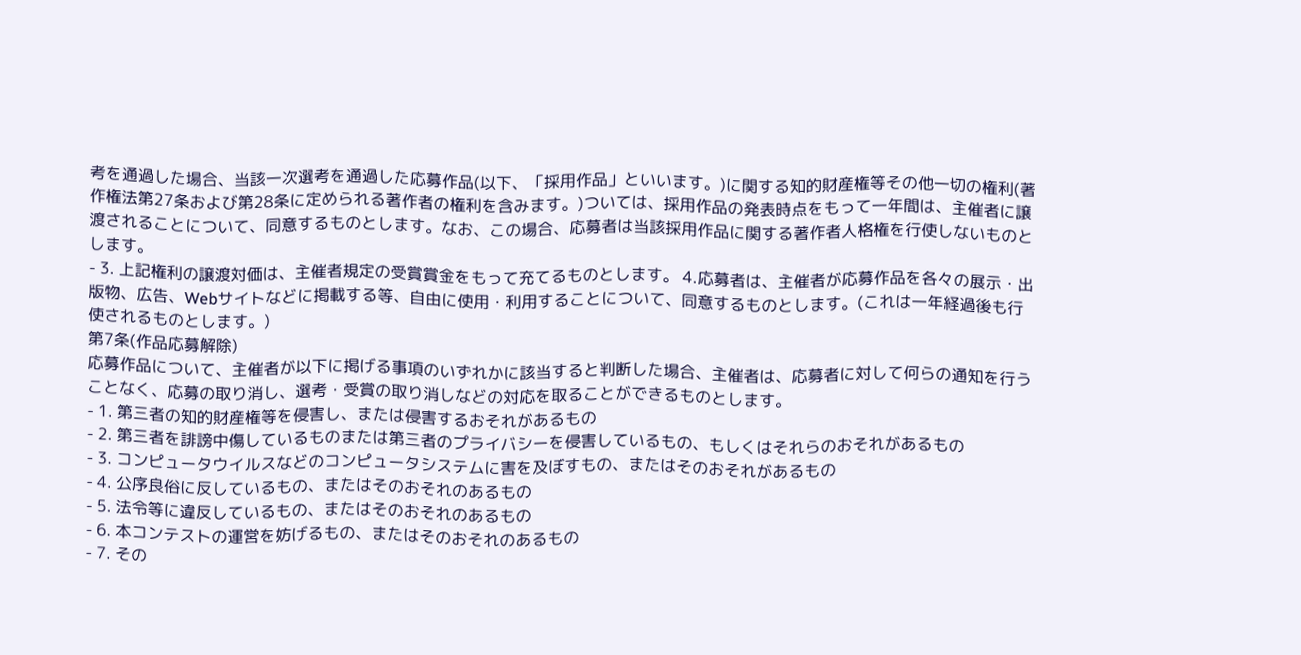考を通過した場合、当該一次選考を通過した応募作品(以下、「採用作品」といいます。)に関する知的財産権等その他一切の権利(著作権法第27条および第28条に定められる著作者の権利を含みます。)ついては、採用作品の発表時点をもって一年間は、主催者に譲渡されることについて、同意するものとします。なお、この場合、応募者は当該採用作品に関する著作者人格権を行使しないものとします。
- 3. 上記権利の譲渡対価は、主催者規定の受賞賞金をもって充てるものとします。 4.応募者は、主催者が応募作品を各々の展示・出版物、広告、Webサイトなどに掲載する等、自由に使用・利用することについて、同意するものとします。(これは一年経過後も行使されるものとします。)
第7条(作品応募解除)
応募作品について、主催者が以下に掲げる事項のいずれかに該当すると判断した場合、主催者は、応募者に対して何らの通知を行うことなく、応募の取り消し、選考・受賞の取り消しなどの対応を取ることができるものとします。
- 1. 第三者の知的財産権等を侵害し、または侵害するおそれがあるもの
- 2. 第三者を誹謗中傷しているものまたは第三者のプライバシーを侵害しているもの、もしくはそれらのおそれがあるもの
- 3. コンピュータウイルスなどのコンピュータシステムに害を及ぼすもの、またはそのおそれがあるもの
- 4. 公序良俗に反しているもの、またはそのおそれのあるもの
- 5. 法令等に違反しているもの、またはそのおそれのあるもの
- 6. 本コンテストの運営を妨げるもの、またはそのおそれのあるもの
- 7. その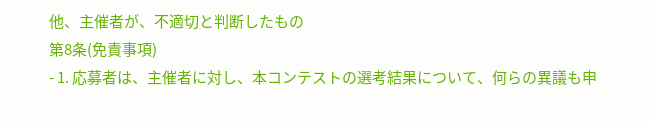他、主催者が、不適切と判断したもの
第8条(免責事項)
- 1. 応募者は、主催者に対し、本コンテストの選考結果について、何らの異議も申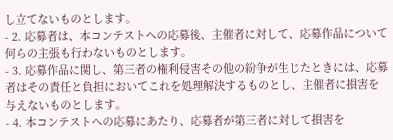し立てないものとします。
- 2. 応募者は、本コンテストへの応募後、主催者に対して、応募作品について何らの主張も行わないものとします。
- 3. 応募作品に関し、第三者の権利侵害その他の紛争が生じたときには、応募者はその責任と負担においてこれを処理解決するものとし、主催者に損害を与えないものとします。
- 4. 本コンテストへの応募にあたり、応募者が第三者に対して損害を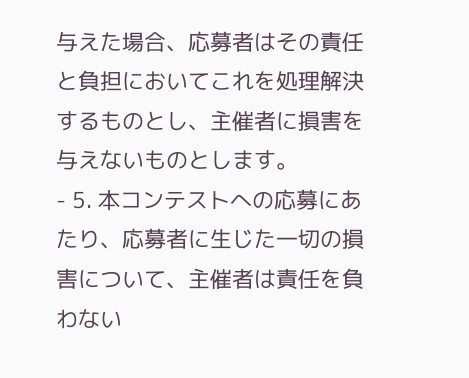与えた場合、応募者はその責任と負担においてこれを処理解決するものとし、主催者に損害を与えないものとします。
- 5. 本コンテストへの応募にあたり、応募者に生じた一切の損害について、主催者は責任を負わない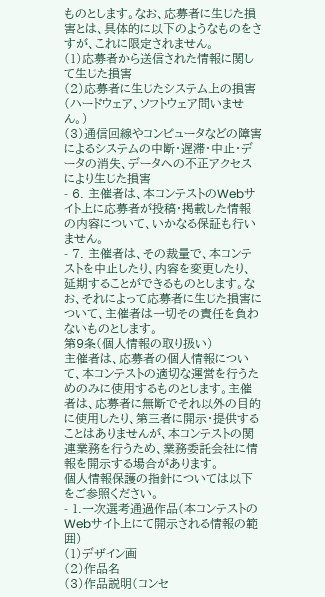ものとします。なお、応募者に生じた損害とは、具体的に以下のようなものをさすが、これに限定されません。
(1)応募者から送信された情報に関して生じた損害
(2)応募者に生じたシステム上の損害(ハードウェア、ソフトウェア問いません。)
(3)通信回線やコンピュータなどの障害によるシステムの中断・遅滞・中止・データの消失、データへの不正アクセスにより生じた損害
- 6. 主催者は、本コンテストのWebサイト上に応募者が投稿・掲載した情報の内容について、いかなる保証も行いません。
- 7. 主催者は、その裁量で、本コンテストを中止したり、内容を変更したり、延期することができるものとします。なお、それによって応募者に生じた損害について、主催者は一切その責任を負わないものとします。
第9条(個人情報の取り扱い)
主催者は、応募者の個人情報について、本コンテストの適切な運営を行うためのみに使用するものとします。主催者は、応募者に無断でそれ以外の目的に使用したり、第三者に開示・提供することはありませんが、本コンテストの関連業務を行うため、業務委託会社に情報を開示する場合があります。
個人情報保護の指針については以下をご参照ください。
- 1.一次選考通過作品(本コンテストのWebサイト上にて開示される情報の範囲)
(1)デザイン画
(2)作品名
(3)作品説明(コンセ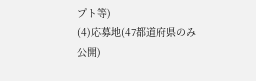プト等)
(4)応募地(47都道府県のみ公開)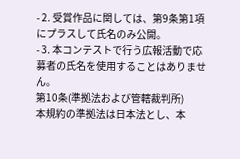- 2. 受賞作品に関しては、第9条第1項にプラスして氏名のみ公開。
- 3. 本コンテストで行う広報活動で応募者の氏名を使用することはありません。
第10条(準拠法および管轄裁判所)
本規約の準拠法は日本法とし、本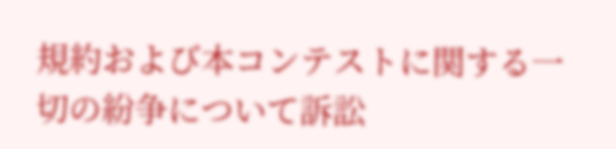規約および本コンテストに関する一切の紛争について訴訟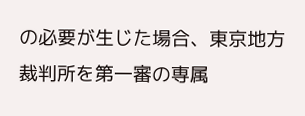の必要が生じた場合、東京地方裁判所を第一審の専属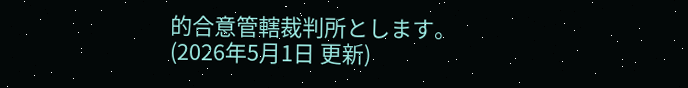的合意管轄裁判所とします。
(2026年5月1日 更新)